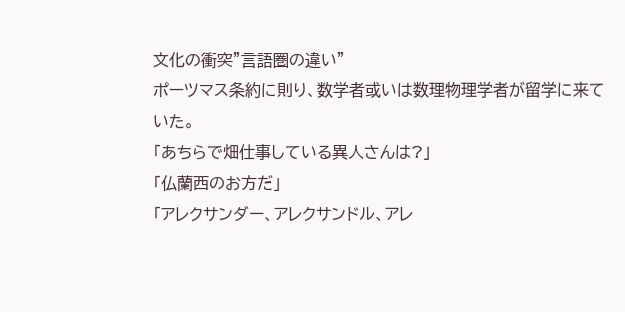文化の衝突”言語圏の違い”
ポーツマス条約に則り、数学者或いは数理物理学者が留学に来ていた。
「あちらで畑仕事している異人さんは?」
「仏蘭西のお方だ」
「アレクサンダー、アレクサンドル、アレ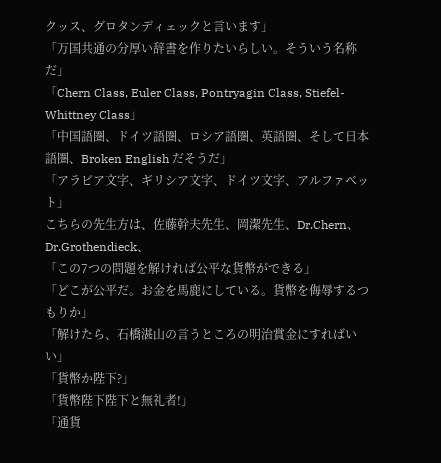クッス、グロタンディェックと言います」
「万国共通の分厚い辞書を作りたいらしい。そういう名称だ」
「Chern Class, Euler Class, Pontryagin Class, Stiefel-Whittney Class」
「中国語圏、ドイツ語圏、ロシア語圏、英語圏、そして日本語圏、Broken English だそうだ」
「アラビア文字、ギリシア文字、ドイツ文字、アルファベット」
こちらの先生方は、佐藤幹夫先生、岡潔先生、Dr.Chern、Dr.Grothendieck、
「この7つの問題を解ければ公平な貨幣ができる」
「どこが公平だ。お金を馬鹿にしている。貨幣を侮辱するつもりか」
「解けたら、石橋湛山の言うところの明治賞金にすればいい」
「貨幣か陛下?」
「貨幣陛下陛下と無礼者!」
「通貨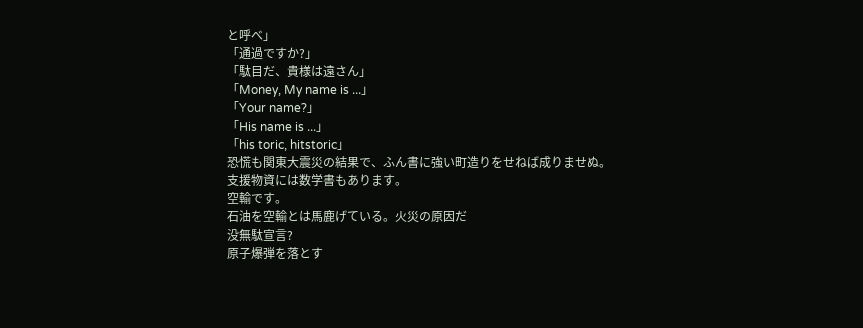と呼べ」
「通過ですか?」
「駄目だ、貴様は遠さん」
「Money, My name is ...」
「Your name?」
「His name is ...」
「his toric, hitstoric」
恐慌も関東大震災の結果で、ふん書に強い町造りをせねば成りませぬ。
支援物資には数学書もあります。
空輸です。
石油を空輸とは馬鹿げている。火災の原因だ
没無駄宣言?
原子爆弾を落とす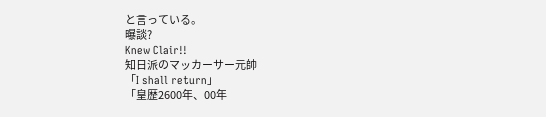と言っている。
曝談?
Knew Clair!!
知日派のマッカーサー元帥
「I shall return」
「皇歴2600年、00年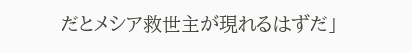だとメシア救世主が現れるはずだ」